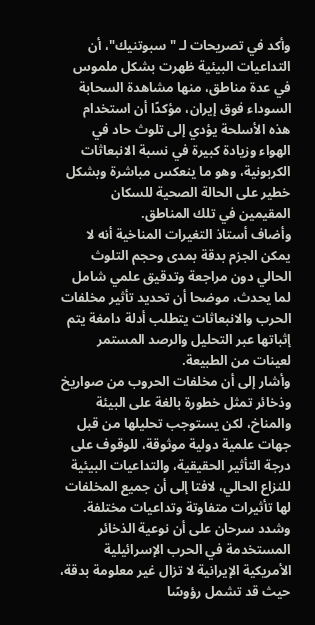وأكد في تصريحات لـ "سبوتنيك"، أن التداعيات البيئية ظهرت بشكل ملموس في عدة مناطق، منها مشاهدة السحابة السوداء فوق إيران، مؤكدًا أن استخدام هذه الأسلحة يؤدي إلى تلوث حاد في الهواء وزيادة كبيرة في نسبة الانبعاثات الكربونية، وهو ما ينعكس مباشرة وبشكل خطير على الحالة الصحية للسكان المقيمين في تلك المناطق.
وأضاف أستاذ التغيرات المناخية أنه لا يمكن الجزم بدقة بمدى وحجم التلوث الحالي دون مراجعة وتدقيق علمي شامل لما يحدث، موضحا أن تحديد تأثير مخلفات الحرب والانبعاثات يتطلب أدلة دامغة يتم إثباتها عبر التحليل والرصد المستمر لعينات من الطبيعة.
وأشار إلى أن مخلفات الحروب من صواريخ وذخائر تمثل خطورة بالغة على البيئة والمناخ، لكن يستوجب تحليلها من قبل جهات علمية دولية موثوقة، للوقوف على درجة التأثير الحقيقية، والتداعيات البيئية للنزاع الحالي، لافتا إلى أن جميع المخلفات لها تأثيرات متفاوتة وتداعيات مختلفة.
وشدد سرحان على أن نوعية الذخائر المستخدمة في الحرب الإسرائيلية الأمريكية الإيرانية لا تزال غير معلومة بدقة، حيث قد تشمل رؤوسًا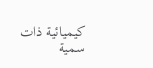كيميائية ذات سمية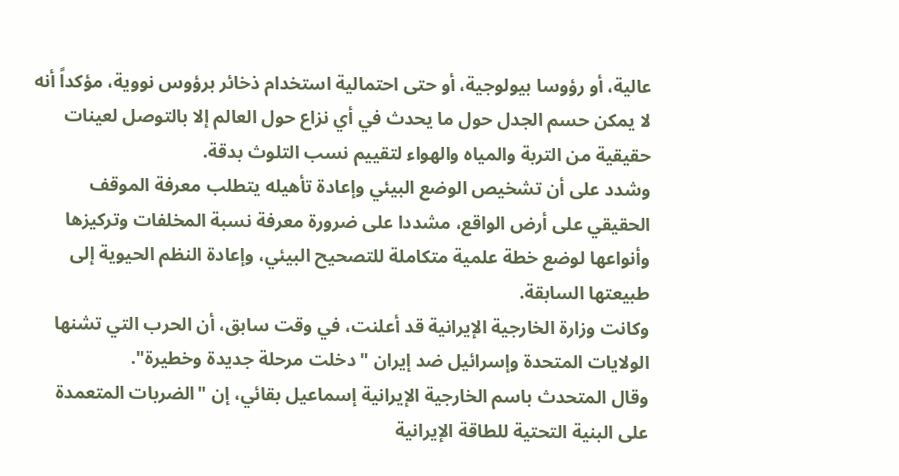عالية، أو رؤوسا بيولوجية، أو حتى احتمالية استخدام ذخائر برؤوس نووية، مؤكداً أنه لا يمكن حسم الجدل حول ما يحدث في أي نزاع حول العالم إلا بالتوصل لعينات حقيقية من التربة والمياه والهواء لتقييم نسب التلوث بدقة.
وشدد على أن تشخيص الوضع البيئي وإعادة تأهيله يتطلب معرفة الموقف الحقيقي على أرض الواقع، مشددا على ضرورة معرفة نسبة المخلفات وتركيزها وأنواعها لوضع خطة علمية متكاملة للتصحيح البيئي، وإعادة النظم الحيوية إلى طبيعتها السابقة.
وكانت وزارة الخارجية الإيرانية قد أعلنت، في وقت سابق، أن الحرب التي تشنها الولايات المتحدة وإسرائيل ضد إيران "دخلت مرحلة جديدة وخطيرة".
وقال المتحدث باسم الخارجية الإيرانية إسماعيل بقائي، إن "الضربات المتعمدة على البنية التحتية للطاقة الإيرانية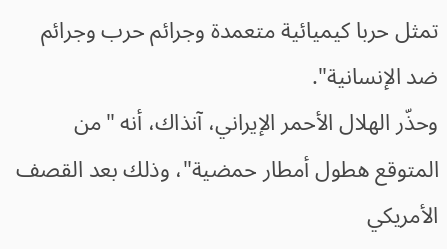تمثل حربا كيميائية متعمدة وجرائم حرب وجرائم ضد الإنسانية".
وحذّر الهلال الأحمر الإيراني، آنذاك، أنه "من المتوقع هطول أمطار حمضية"، وذلك بعد القصف الأمريكي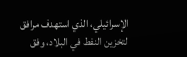الإسرائيلي، الذي استهدف مرافق لتخزين النفط في البلاد، وفق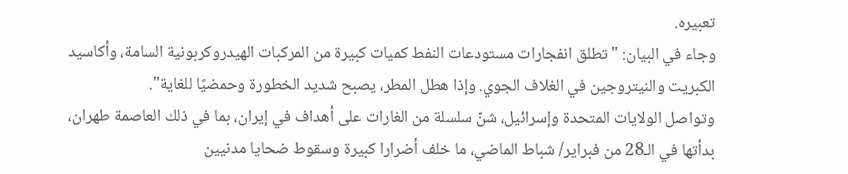تعبيره.
وجاء في البيان: "تطلق انفجارات مستودعات النفط كميات كبيرة من المركبات الهيدروكربونية السامة، وأكاسيد الكبريت والنيتروجين في الغلاف الجوي. وإذا هطل المطر، يصبح شديد الخطورة وحمضيًا للغاية".
وتواصل الولايات المتحدة وإسرائيل، شنّ سلسلة من الغارات على أهداف في إيران، بما في ذلك العاصمة طهران، بدأتها في الـ28 من فبراير/ شباط الماضي، ما خلف أضرارا كبيرة وسقوط ضحايا مدنيين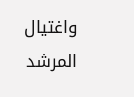واغتيال المرشد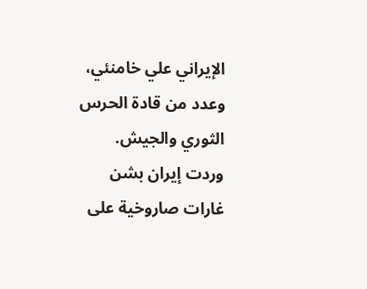الإيراني علي خامنئي، وعدد من قادة الحرس الثوري والجيش.
وردت إيران بشن غارات صاروخية على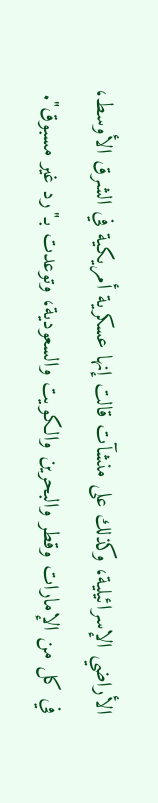الأراضي الإسرائيلية، وكذلك على منشآت قالت إنها عسكرية أمريكية في الشرق الأوسط، في كل من الإمارات وقطر والبحرين والكويت والسعودية، وتوعدت بـ"رد غير مسبوق".